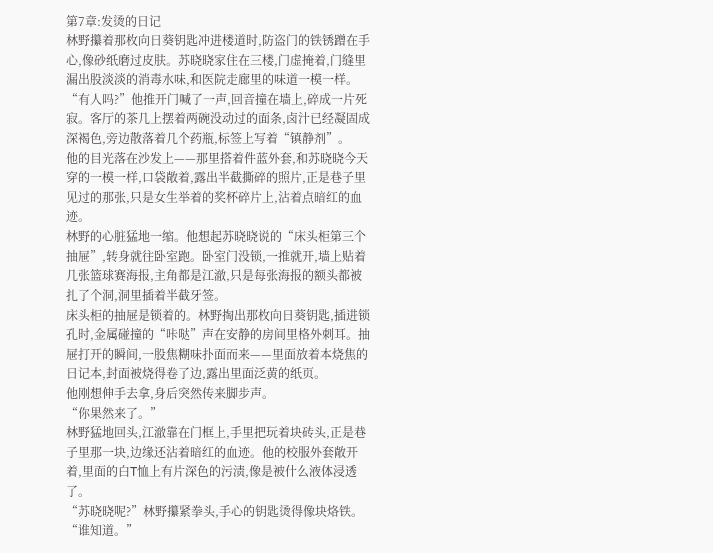第7章:发烫的日记
林野攥着那枚向日葵钥匙冲进楼道时,防盗门的铁锈蹭在手心,像砂纸磨过皮肤。苏晓晓家住在三楼,门虚掩着,门缝里漏出股淡淡的消毒水味,和医院走廊里的味道一模一样。
“有人吗?”他推开门喊了一声,回音撞在墙上,碎成一片死寂。客厅的茶几上摆着两碗没动过的面条,卤汁已经凝固成深褐色,旁边散落着几个药瓶,标签上写着“镇静剂”。
他的目光落在沙发上——那里搭着件蓝外套,和苏晓晓今天穿的一模一样,口袋敞着,露出半截撕碎的照片,正是巷子里见过的那张,只是女生举着的奖杯碎片上,沾着点暗红的血迹。
林野的心脏猛地一缩。他想起苏晓晓说的“床头柜第三个抽屉”,转身就往卧室跑。卧室门没锁,一推就开,墙上贴着几张篮球赛海报,主角都是江澈,只是每张海报的额头都被扎了个洞,洞里插着半截牙签。
床头柜的抽屉是锁着的。林野掏出那枚向日葵钥匙,插进锁孔时,金属碰撞的“咔哒”声在安静的房间里格外刺耳。抽屉打开的瞬间,一股焦糊味扑面而来——里面放着本烧焦的日记本,封面被烧得卷了边,露出里面泛黄的纸页。
他刚想伸手去拿,身后突然传来脚步声。
“你果然来了。”
林野猛地回头,江澈靠在门框上,手里把玩着块砖头,正是巷子里那一块,边缘还沾着暗红的血迹。他的校服外套敞开着,里面的白T恤上有片深色的污渍,像是被什么液体浸透了。
“苏晓晓呢?”林野攥紧拳头,手心的钥匙烫得像块烙铁。
“谁知道。”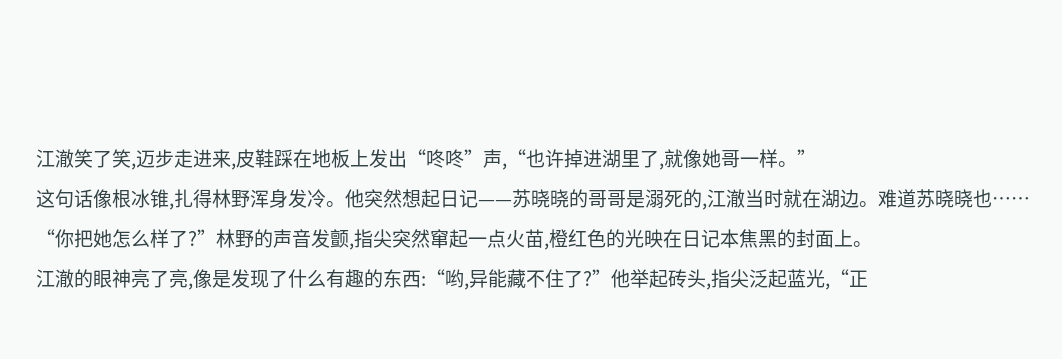江澈笑了笑,迈步走进来,皮鞋踩在地板上发出“咚咚”声,“也许掉进湖里了,就像她哥一样。”
这句话像根冰锥,扎得林野浑身发冷。他突然想起日记——苏晓晓的哥哥是溺死的,江澈当时就在湖边。难道苏晓晓也……
“你把她怎么样了?”林野的声音发颤,指尖突然窜起一点火苗,橙红色的光映在日记本焦黑的封面上。
江澈的眼神亮了亮,像是发现了什么有趣的东西:“哟,异能藏不住了?”他举起砖头,指尖泛起蓝光,“正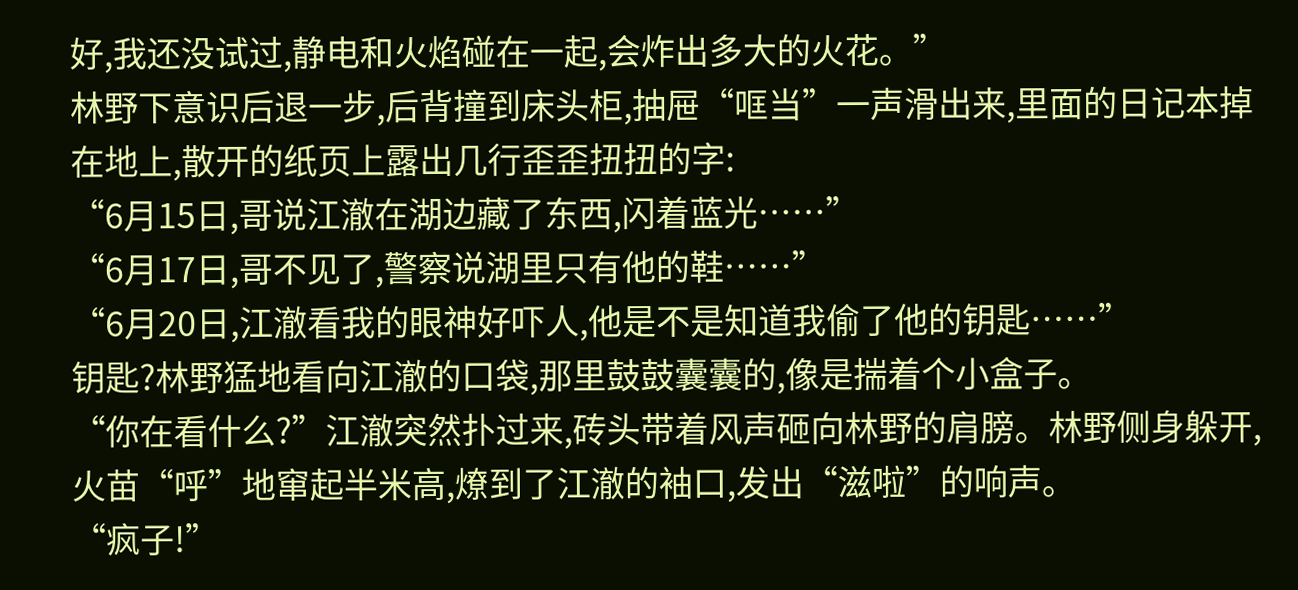好,我还没试过,静电和火焰碰在一起,会炸出多大的火花。”
林野下意识后退一步,后背撞到床头柜,抽屉“哐当”一声滑出来,里面的日记本掉在地上,散开的纸页上露出几行歪歪扭扭的字:
“6月15日,哥说江澈在湖边藏了东西,闪着蓝光……”
“6月17日,哥不见了,警察说湖里只有他的鞋……”
“6月20日,江澈看我的眼神好吓人,他是不是知道我偷了他的钥匙……”
钥匙?林野猛地看向江澈的口袋,那里鼓鼓囊囊的,像是揣着个小盒子。
“你在看什么?”江澈突然扑过来,砖头带着风声砸向林野的肩膀。林野侧身躲开,火苗“呼”地窜起半米高,燎到了江澈的袖口,发出“滋啦”的响声。
“疯子!”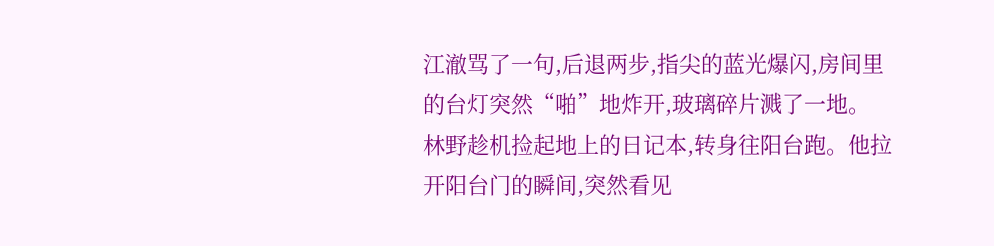江澈骂了一句,后退两步,指尖的蓝光爆闪,房间里的台灯突然“啪”地炸开,玻璃碎片溅了一地。
林野趁机捡起地上的日记本,转身往阳台跑。他拉开阳台门的瞬间,突然看见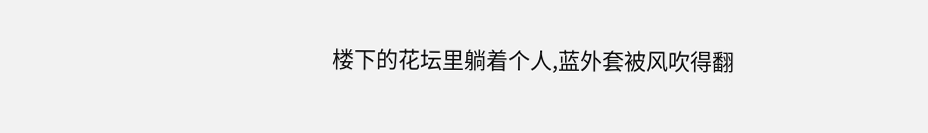楼下的花坛里躺着个人,蓝外套被风吹得翻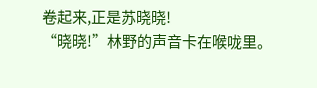卷起来,正是苏晓晓!
“晓晓!”林野的声音卡在喉咙里。